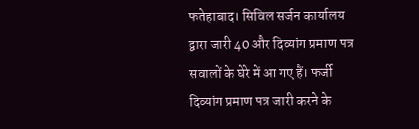फतेहाबाद। सिविल सर्जन कार्यालय द्वारा जारी 40 और दिव्यांग प्रमाण पत्र सवालों के घेरे में आ गए हैं। फर्जी दिव्यांग प्रमाण पत्र जारी करने के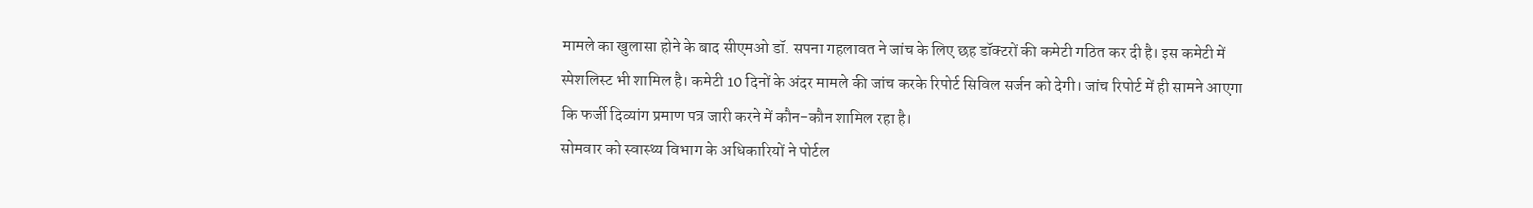मामले का खुलासा होने के बाद सीएमओ डॉ. सपना गहलावत ने जांच के लिए छह डॉक्टरों की कमेटी गठित कर दी है। इस कमेटी में स्पेशलिस्ट भी शामिल है। कमेटी 10 दिनों के अंदर मामले की जांच करके रिपोर्ट सिविल सर्जन को देगी। जांच रिपोर्ट में ही सामने आएगा कि फर्जी दिव्यांग प्रमाण पत्र जारी करने में कौन-कौन शामिल रहा है।
सोमवार को स्वास्थ्य विभाग के अधिकारियों ने पोर्टल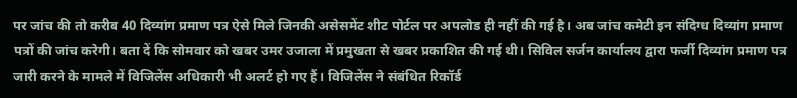पर जांच की तो करीब 40 दिव्यांग प्रमाण पत्र ऐसे मिले जिनकी असेसमेंट शीट पोर्टल पर अपलोड ही नहीं की गई है। अब जांच कमेटी इन संदिग्ध दिव्यांग प्रमाण पत्रों की जांच करेगी। बता दें कि सोमवार को खबर उमर उजाला में प्रमुखता से खबर प्रकाशित की गई थी। सिविल सर्जन कार्यालय द्वारा फर्जी दिव्यांग प्रमाण पत्र जारी करने के मामले में विजिलेंस अधिकारी भी अलर्ट हो गए हैं। विजिलेंस ने संबंधित रिकॉर्ड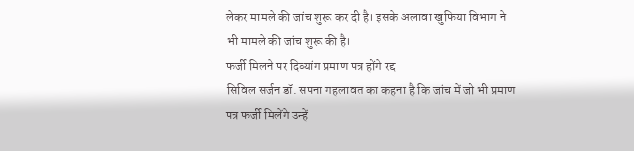लेकर मामले की जांच शुरू कर दी है। इसके अलावा खुफिया विभाग ने भी मामले की जांच शुरू की है।
फर्जी मिलने पर दिव्यांग प्रमाण पत्र होंगे रद्द
सिविल सर्जन डॉ. सपना गहलावत का कहना है कि जांच में जो भी प्रमाण पत्र फर्जी मिलेंगे उन्हें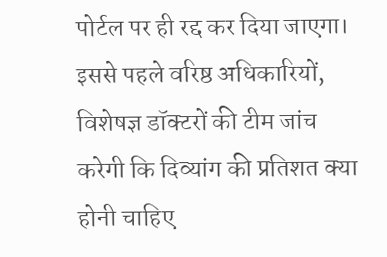पोर्टल पर ही रद्द कर दिया जाएगा। इससे पहले वरिष्ठ अधिकारियों, विशेषज्ञ डॉक्टरों की टीम जांच करेगी कि दिव्यांग की प्रतिशत क्या होनी चाहिए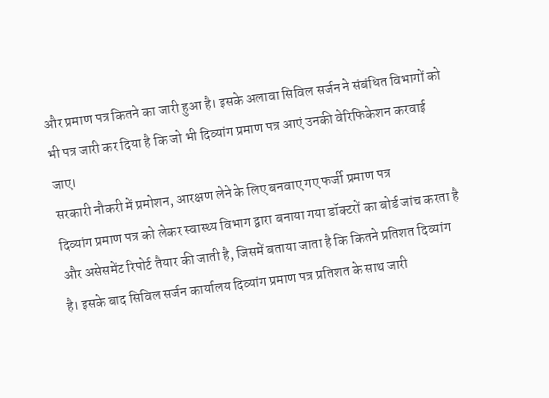और प्रमाण पत्र कितने का जारी हुआ है। इसके अलावा सिविल सर्जन ने संबंधित विभागों को भी पत्र जारी कर दिया है कि जो भी दिव्यांग प्रमाण पत्र आएं उनकी वेरिफिकेशन करवाई जाए।
सरकारी नौकरी में प्रमोशन, आरक्षण लेने के लिए बनवाए गए फर्जी प्रमाण पत्र
दिव्यांग प्रमाण पत्र को लेकर स्वास्थ्य विभाग द्वारा बनाया गया डॉक्टरों का बोर्ड जांच करता है और असेसमेंट रिपोर्ट तैयार की जाती है, जिसमें बताया जाता है कि कितने प्रतिशत दिव्यांग है। इसके बाद सिविल सर्जन कार्यालय दिव्यांग प्रमाण पत्र प्रतिशत के साथ जारी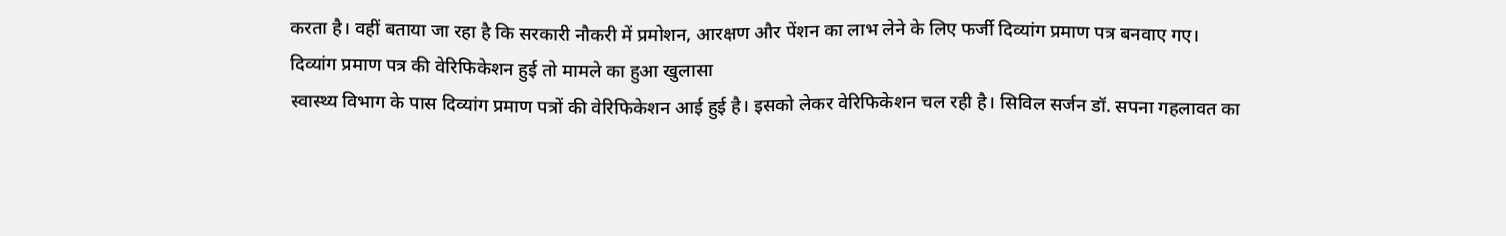करता है। वहीं बताया जा रहा है कि सरकारी नौकरी में प्रमोशन, आरक्षण और पेंशन का लाभ लेने के लिए फर्जी दिव्यांग प्रमाण पत्र बनवाए गए।
दिव्यांग प्रमाण पत्र की वेरिफिकेशन हुई तो मामले का हुआ खुलासा
स्वास्थ्य विभाग के पास दिव्यांग प्रमाण पत्रों की वेरिफिकेशन आई हुई है। इसको लेकर वेरिफिकेशन चल रही है। सिविल सर्जन डॉ. सपना गहलावत का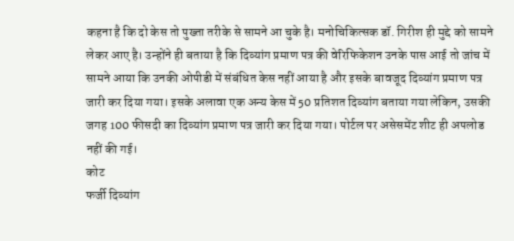कहना है कि दो केस तो पुख्ता तरीके से सामने आ चुके है। मनोचिकित्सक डॉ. गिरीश ही मुद्दे को सामने लेकर आए है। उन्होंने ही बताया है कि दिव्यांग प्रमाण पत्र की वेरिफिकेशन उनके पास आई तो जांच में सामने आया कि उनकी ओपीडी में संबंधित केस नहीं आया है और इसके बावजूद दिव्यांग प्रमाण पत्र जारी कर दिया गया। इसके अलावा एक अन्य केस में 50 प्रतिशत दिव्यांग बताया गया लेकिन, उसकी जगह 100 फीसदी का दिव्यांग प्रमाण पत्र जारी कर दिया गया। पोर्टल पर असेसमेंट शीट ही अपलोड नहीं की गई।
कोट
फर्जी दिव्यांग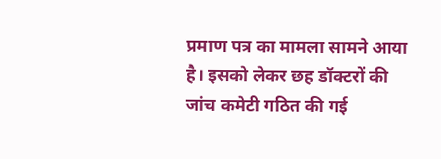प्रमाण पत्र का मामला सामने आया है। इसको लेकर छह डॉक्टरों की जांच कमेटी गठित की गई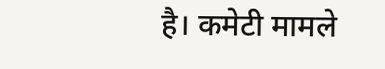है। कमेटी मामले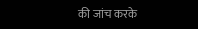की जांच करके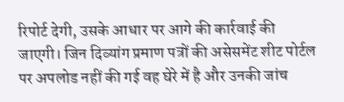रिपोर्ट देगी, उसके आधार पर आगे की कार्रवाई की जाएगी। जिन दिव्यांग प्रमाण पत्रों की असेसमेंट शीट पोर्टल पर अपलोड नहीं की गई वह घेरे में है और उनकी जांच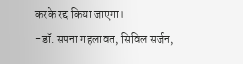करके रद्द किया जाएगा।
-डॉ. सपना गहलावत, सिविल सर्जन,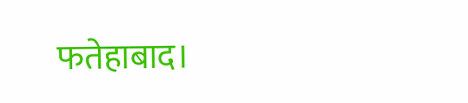फतेहाबाद।